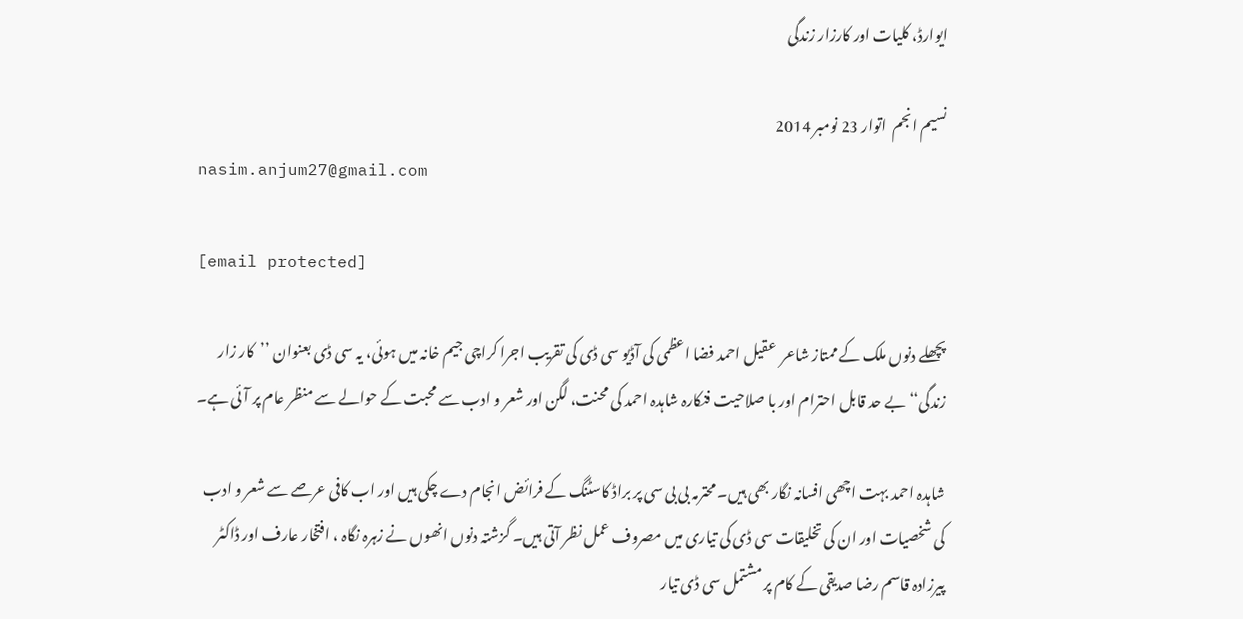ایوارڈ، کلیات اور کارزار زندگی

نسیم انجم  اتوار 23 نومبر 2014
nasim.anjum27@gmail.com

[email protected]

پچھلے دنوں ملک کے ممتاز شاعر  عقیل احمد فضا اعظمی کی آڈیو سی ڈی کی تقریب اجرا کراچی جیم خانہ میں ہوئی، یہ سی ڈی بعنوان ’’کار زار زندگی‘‘ بے حد قابل احترام اور با صلاحیت فنکارہ شاہدہ احمد کی محنت، لگن اور شعر و ادب سے محبت کے حوالے سے منظر عام پر آئی ہے۔

شاہدہ احمد بہت اچھی افسانہ نگار بھی ہیں۔ محترمہ بی بی سی پر براڈ کاسٹنگ کے فرائض انجام دے چکی ہیں اور اب کافی عرصے سے شعر و ادب کی شخصیات اور ان کی تخلیقات سی ڈی کی تیاری میں مصروف عمل نظر آتی ہیں۔ گزشتہ دنوں انھوں نے زہرہ نگاہ ، افتخار عارف اور ڈاکٹر پیرزادہ قاسم رضا صدیقی کے کام پر مشتمل سی ڈی تیار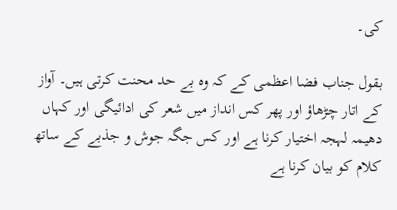کی۔

بقول جناب فضا اعظمی کے کہ وہ بے حد محنت کرتی ہیں۔ آواز کے اتار چڑھاؤ اور پھر کس انداز میں شعر کی ادائیگی اور کہاں دھیمہ لہجہ اختیار کرنا ہے اور کس جگہ جوش و جذبے کے ساتھ کلام کو بیان کرنا ہے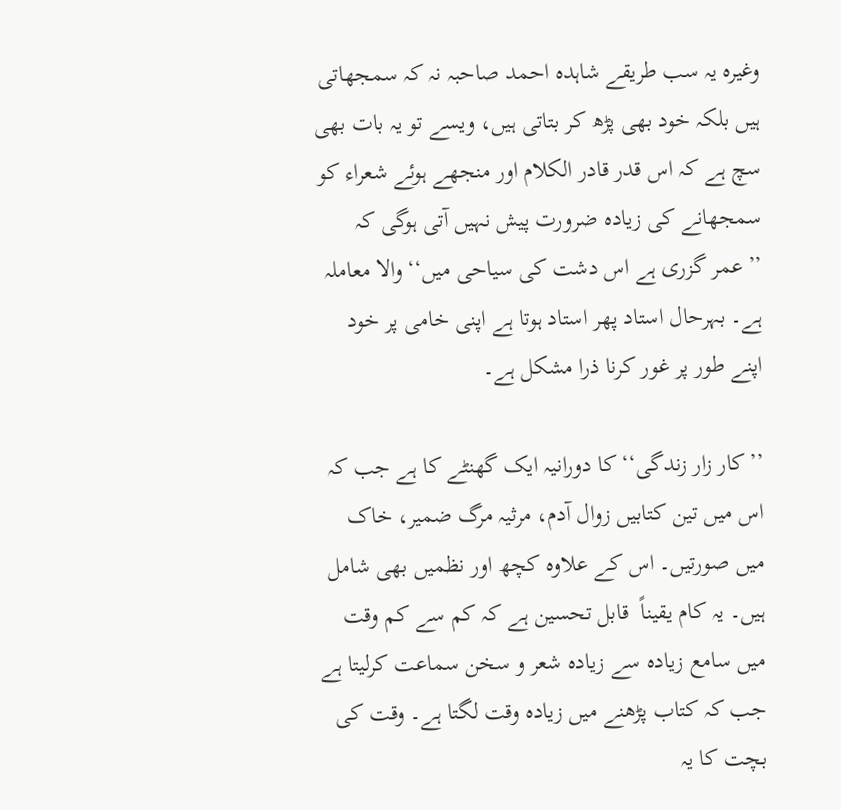وغیرہ یہ سب طریقے شاہدہ احمد صاحبہ نہ کہ سمجھاتی ہیں بلکہ خود بھی پڑھ کر بتاتی ہیں، ویسے تو یہ بات بھی سچ ہے کہ اس قدر قادر الکلام اور منجھے ہوئے شعراء کو سمجھانے کی زیادہ ضرورت پیش نہیں آتی ہوگی کہ ’’عمر گزری ہے اس دشت کی سیاحی میں‘‘ والا معاملہ ہے۔ بہرحال استاد پھر استاد ہوتا ہے اپنی خامی پر خود اپنے طور پر غور کرنا ذرا مشکل ہے۔

’’کار زار زندگی‘‘ کا دورانیہ ایک گھنٹے کا ہے جب کہ اس میں تین کتابیں زوال آدم، مرثیہ مرگ ضمیر، خاک میں صورتیں۔ اس کے علاوہ کچھ اور نظمیں بھی شامل ہیں۔ یہ کام یقیناً  قابل تحسین ہے کہ کم سے کم وقت میں سامع زیادہ سے زیادہ شعر و سخن سماعت کرلیتا ہے جب کہ کتاب پڑھنے میں زیادہ وقت لگتا ہے۔ وقت کی بچت کا یہ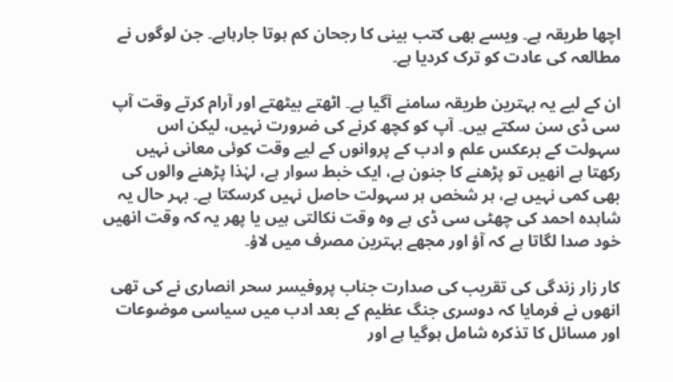اچھا طریقہ ہے۔ ویسے بھی کتب بینی کا رجحان کم ہوتا جارہاہے۔ جن لوگوں نے مطالعہ کی عادت کو ترک کردیا ہے۔

ان کے لیے یہ بہترین طریقہ سامنے آگیا ہے۔ اٹھتے بیٹھتے اور آرام کرتے وقت آپ سی ڈی سن سکتے ہیں۔ آپ کو کچھ کرنے کی ضرورت نہیں، لیکن اس سہولت کے برعکس علم و ادب کے پروانوں کے لیے وقت کوئی معانی نہیں رکھتا ہے انھیں تو پڑھنے کا جنون ہے، ایک خبط سوار ہے، لہٰذا پڑھنے والوں کی بھی کمی نہیں ہے، ہر شخص ہر سہولت حاصل نہیں کرسکتا ہے۔ بہر حال یہ شاہدہ احمد کی چھٹی سی ڈی ہے وہ وقت نکالتی ہیں یا پھر یہ کہ وقت انھیں خود صدا لگاتا ہے کہ آؤ اور مجھے بہترین مصرف میں لاؤ۔

کار زار زندگی کی تقریب کی صدارت جناب پروفیسر سحر انصاری نے کی تھی انھوں نے فرمایا کہ دوسری جنگ عظیم کے بعد ادب میں سیاسی موضوعات اور مسائل کا تذکرہ شامل ہوگیا ہے اور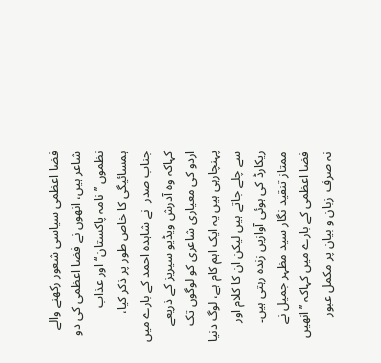فضا اعظمی سیاسی شعور رکھنے والے شاعر ہیں، انھوں نے فضا اعظمی کی دو نظموں ’’نامہ پاکستان‘‘ اور عذاب ہمسائیگی کا خاص طور پر ذکر کیا، جناب صدر  نے شاہدہ احمد کے بارے میں کہاکہ وہ آدرش ویڈیو سیریز کے ذریعے اردو کی معیاری شاعری کو لوگوں تک پہنچارہی ہیں یہ ایک اہم کام ہے، لوگ دنیا سے چلے جاتے ہیں لیکن ان کا کلام اور ریکارڈ کی ہوئی آوازیں زندہ رہتی ہیں۔ ممتاز تنقید نگار سید مظہر جمیل نے فضا اعظمی کے بارے میں کہاکہ ’’انھیں نہ صرف  زبان و بیان پر مکمل عبور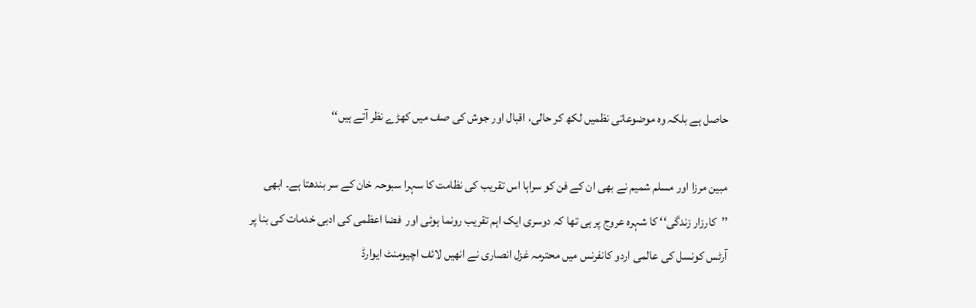حاصل ہے بلکہ وہ موضوعاتی نظمیں لکھ کر حالی، اقبال اور جوش کی صف میں کھڑے نظر آتے ہیں‘‘

مبین مرزا اور مسلم شمیم نے بھی ان کے فن کو سراہا اس تقریب کی نظامت کا سہرا سبوحہ خان کے سر بندھتا ہے۔ ابھی ’’کارزار زندگی‘‘ کا شہرہ عروج پر ہی تھا کہ دوسری ایک اہم تقریب رونما ہوئی اور  فضا اعظمی کی ادبی خدمات کی بنا پر آرٹس کونسل کی عالمی اردو کانفرنس میں محترمہ غزل انصاری نے انھیں لائف اچیومنٹ ایوارڈ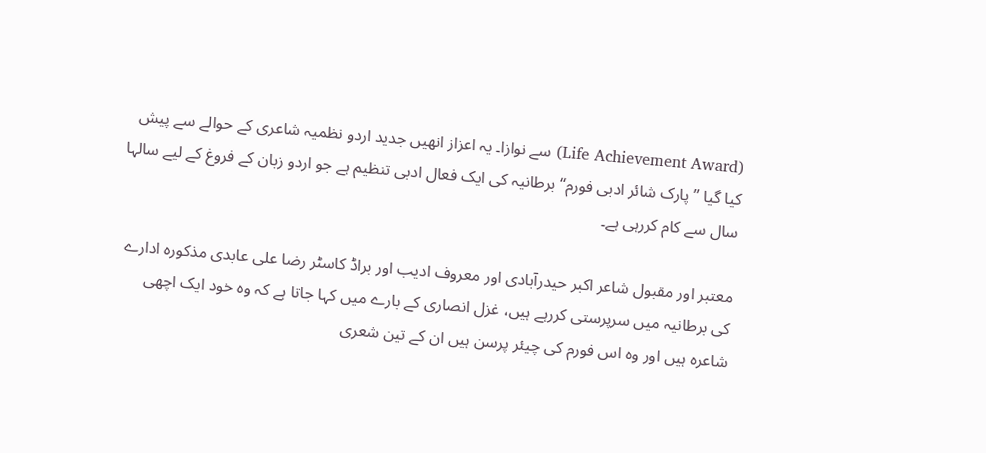(Life Achievement Award) سے نوازا۔ یہ اعزاز انھیں جدید اردو نظمیہ شاعری کے حوالے سے پیش کیا گیا ’’پارک شائر ادبی فورم‘‘ برطانیہ کی ایک فعال ادبی تنظیم ہے جو اردو زبان کے فروغ کے لیے سالہا سال سے کام کررہی ہے۔

معتبر اور مقبول شاعر اکبر حیدرآبادی اور معروف ادیب اور براڈ کاسٹر رضا علی عابدی مذکورہ ادارے کی برطانیہ میں سرپرستی کررہے ہیں، غزل انصاری کے بارے میں کہا جاتا ہے کہ وہ خود ایک اچھی شاعرہ ہیں اور وہ اس فورم کی چیئر پرسن ہیں ان کے تین شعری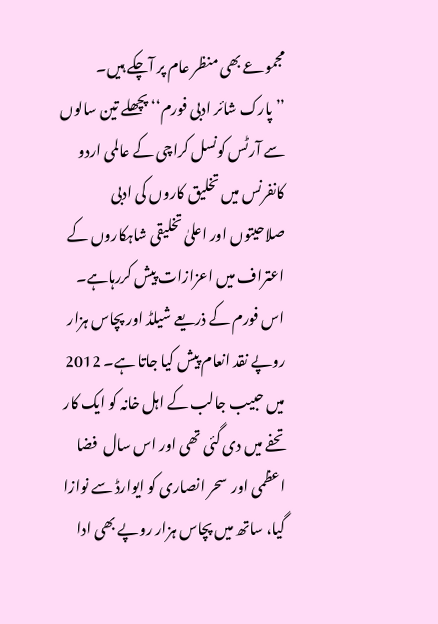مجموعے بھی منظر عام پر آچکے ہیں۔ ’’پارک شائر ادبی فورم‘‘ پچھلے تین سالوں سے آرٹس کونسل کراچی کے عالمی اردو کانفرنس میں تخلیق کاروں کی ادبی صلاحیتوں اور اعلیٰ تخلیقی شاہکاروں کے اعتراف میں اعزازات پیش کررہاہے۔ اس فورم کے ذریعے شیلڈ اور پچاس ہزار روپے نقد انعام پیش کیا جاتا ہے۔ 2012 میں حبیب جالب کے اہل خانہ کو ایک کار تحفے میں دی گئی تھی اور اس سال  فضا اعظمی اور  سحر انصاری کو ایوارڈ سے نوازا گیا، ساتھ میں پچاس ہزار روپے بھی ادا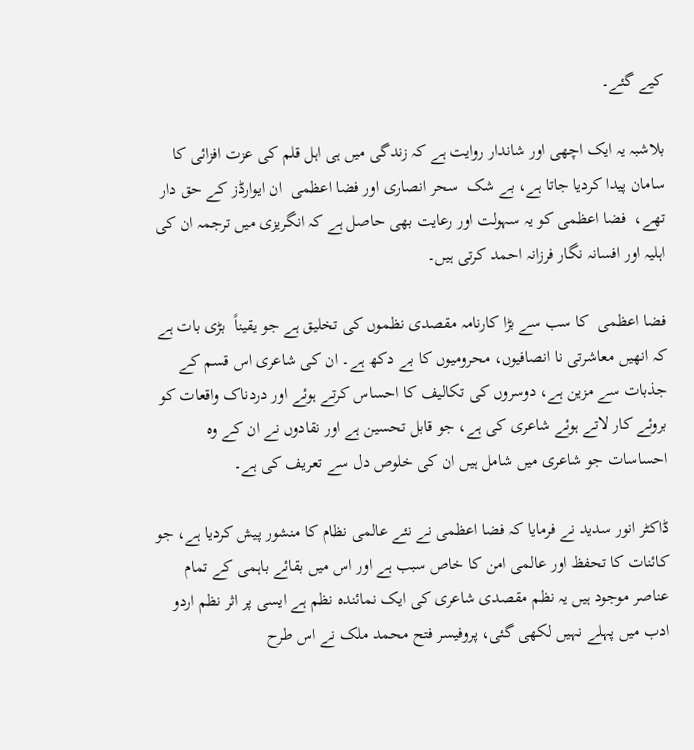کیے گئے۔

بلاشبہ یہ ایک اچھی اور شاندار روایت ہے کہ زندگی میں ہی اہل قلم کی عزت افزائی کا سامان پیدا کردیا جاتا ہے، بے شک  سحر انصاری اور فضا اعظمی  ان ایوارڈز کے حق دار تھے،  فضا اعظمی کو یہ سہولت اور رعایت بھی حاصل ہے کہ انگریزی میں ترجمہ ان کی اہلیہ اور افسانہ نگار فرزانہ احمد کرتی ہیں۔

فضا اعظمی  کا سب سے بڑا کارنامہ مقصدی نظموں کی تخلیق ہے جو یقیناً  بڑی بات ہے کہ انھیں معاشرتی نا انصافیوں، محرومیوں کا بے دکھ ہے۔ ان کی شاعری اس قسم کے جذبات سے مزین ہے، دوسروں کی تکالیف کا احساس کرتے ہوئے اور دردناک واقعات کو بروئے کار لاتے ہوئے شاعری کی ہے، جو قابل تحسین ہے اور نقادوں نے ان کے وہ احساسات جو شاعری میں شامل ہیں ان کی خلوص دل سے تعریف کی ہے۔

ڈاکٹر انور سدید نے فرمایا کہ فضا اعظمی نے نئے عالمی نظام کا منشور پیش کردیا ہے، جو کائنات کا تحفظ اور عالمی امن کا خاص سبب ہے اور اس میں بقائے باہمی کے تمام عناصر موجود ہیں یہ نظم مقصدی شاعری کی ایک نمائندہ نظم ہے ایسی پر اثر نظم اردو ادب میں پہلے نہیں لکھی گئی، پروفیسر فتح محمد ملک نے اس طرح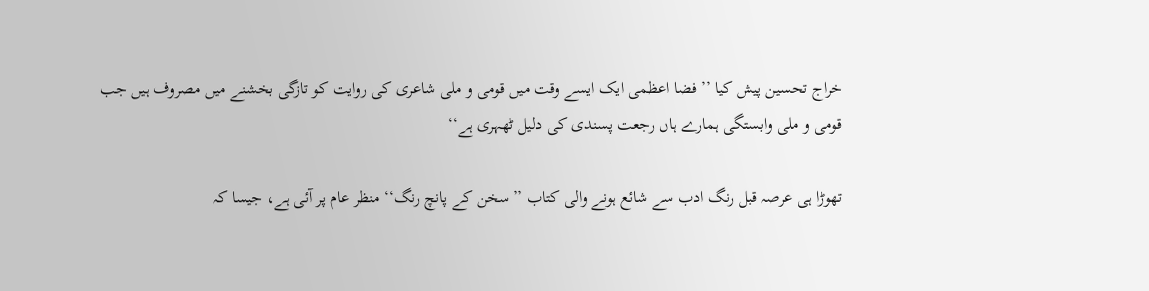خراج تحسین پیش کیا ’’ فضا اعظمی ایک ایسے وقت میں قومی و ملی شاعری کی روایت کو تازگی بخشنے میں مصروف ہیں جب قومی و ملی وابستگی ہمارے ہاں رجعت پسندی کی دلیل ٹھہری ہے‘‘

تھوڑا ہی عرصہ قبل رنگ ادب سے شائع ہونے والی کتاب ’’سخن کے پانچ رنگ‘‘ منظر عام پر آئی ہے، جیسا کہ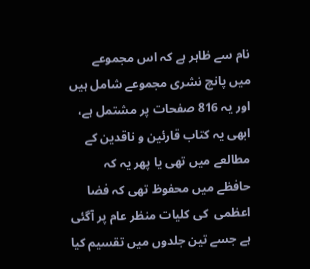نام سے ظاہر ہے کہ اس مجموعے میں پانچ نشری مجموعے شامل ہیں اور یہ 816 صفحات پر مشتمل ہے، ابھی یہ کتاب قارئین و ناقدین کے مطالعے میں تھی یا پھر یہ کہ حافظے میں محفوظ تھی کہ فضا اعظمی  کی کلیات منظر عام پر آگئی ہے جسے تین جلدوں میں تقسیم کیا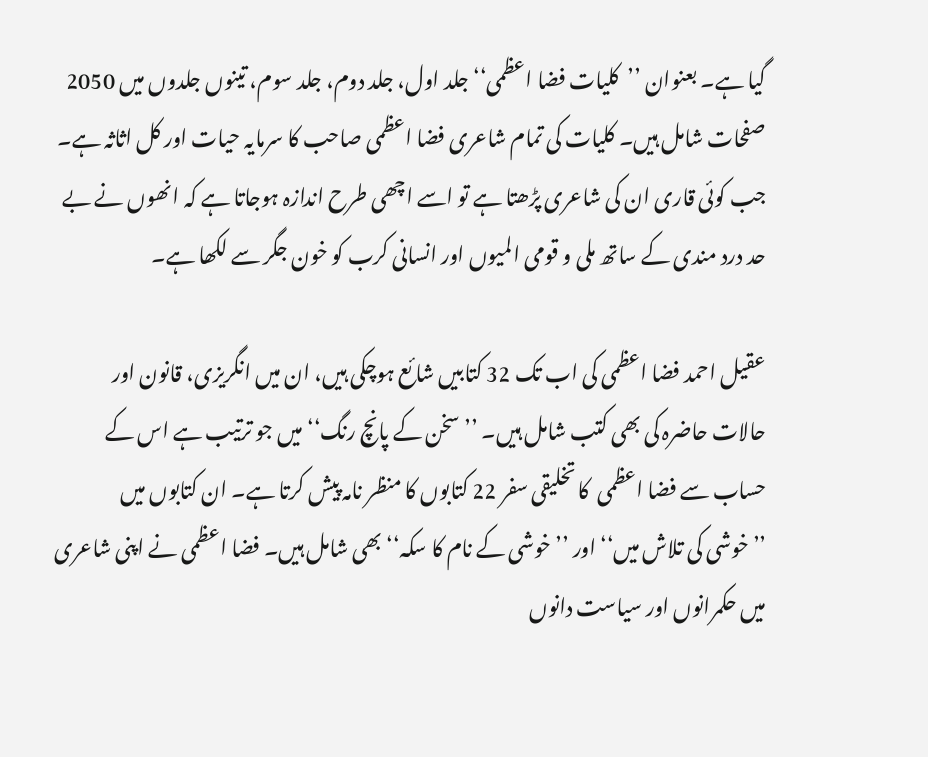گیا ہے۔ بعنوان ’’کلیات فضا اعظمی‘‘ جلد اول، جلد دوم، جلد سوم، تینوں جلدوں میں 2050 صفحات شامل ہیں۔ کلیات کی تمام شاعری فضا اعظمی صاحب کا سرمایہ حیات اور کل اثاثہ ہے۔ جب کوئی قاری ان کی شاعری پڑھتا ہے تو اسے اچھی طرح اندازہ ہوجاتا ہے کہ انھوں نے بے حد درد مندی کے ساتھ ملی و قومی المیوں اور انسانی کرب کو خون جگر سے لکھا ہے۔

عقیل احمد فضا اعظمی کی اب تک 32 کتابیں شائع ہوچکی ہیں، ان میں انگریزی، قانون اور حالات حاضرہ کی بھی کتب شامل ہیں۔ ’’سخن کے پانچ رنگ‘‘ میں جو ترتیب ہے اس کے حساب سے فضا اعظمی  کا تخلیقی سفر 22 کتابوں کا منظر نامہ پیش کرتا ہے۔ ان کتابوں میں ’’خوشی کی تلاش میں‘‘ اور ’’خوشی کے نام کا سکہ‘‘ بھی شامل ہیں۔ فضا اعظمی نے اپنی شاعری میں حکمرانوں اور سیاست دانوں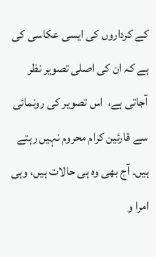کے کرداروں کی ایسی عکاسی کی ہے کہ ان کی اصلی تصویر نظر آجاتی ہے،  اس تصویر کی رونمائی سے قارئین کرام محروم نہیں رہتے ہیں۔ آج بھی وہ ہی حالات ہیں، وہی امرا و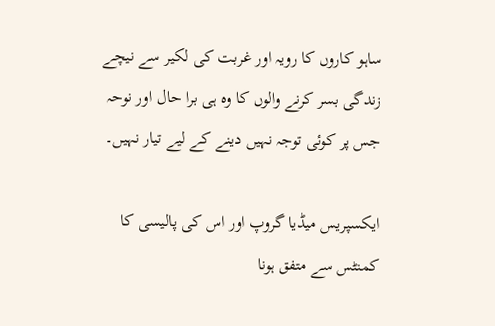ساہو کاروں کا رویہ اور غربت کی لکیر سے نیچے زندگی بسر کرنے والوں کا وہ ہی برا حال اور نوحہ جس پر کوئی توجہ نہیں دینے کے لیے تیار نہیں۔

ایکسپریس میڈیا گروپ اور اس کی پالیسی کا کمنٹس سے متفق ہونا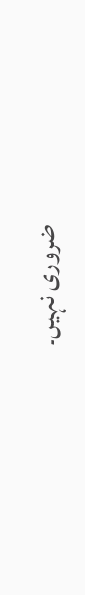ضروری نہیں۔